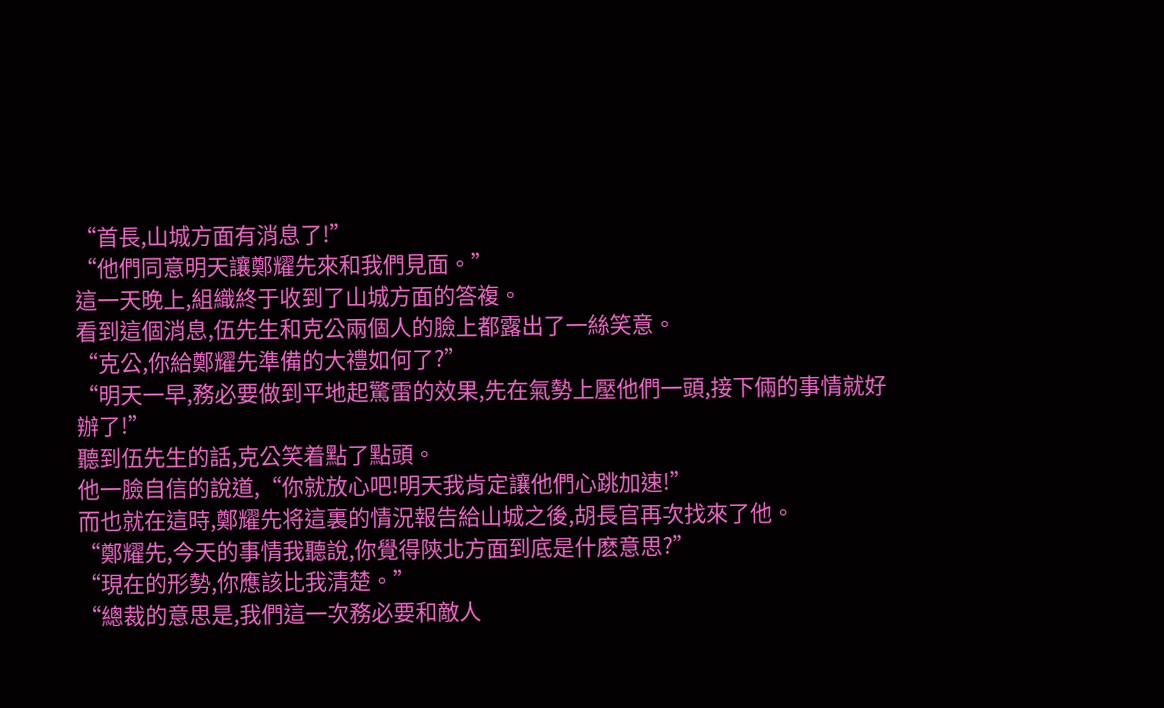“首長,山城方面有消息了!”
“他們同意明天讓鄭耀先來和我們見面。”
這一天晚上,組織終于收到了山城方面的答複。
看到這個消息,伍先生和克公兩個人的臉上都露出了一絲笑意。
“克公,你給鄭耀先準備的大禮如何了?”
“明天一早,務必要做到平地起驚雷的效果,先在氣勢上壓他們一頭,接下倆的事情就好辦了!”
聽到伍先生的話,克公笑着點了點頭。
他一臉自信的說道,“你就放心吧!明天我肯定讓他們心跳加速!”
而也就在這時,鄭耀先将這裏的情況報告給山城之後,胡長官再次找來了他。
“鄭耀先,今天的事情我聽說,你覺得陝北方面到底是什麽意思?”
“現在的形勢,你應該比我清楚。”
“總裁的意思是,我們這一次務必要和敵人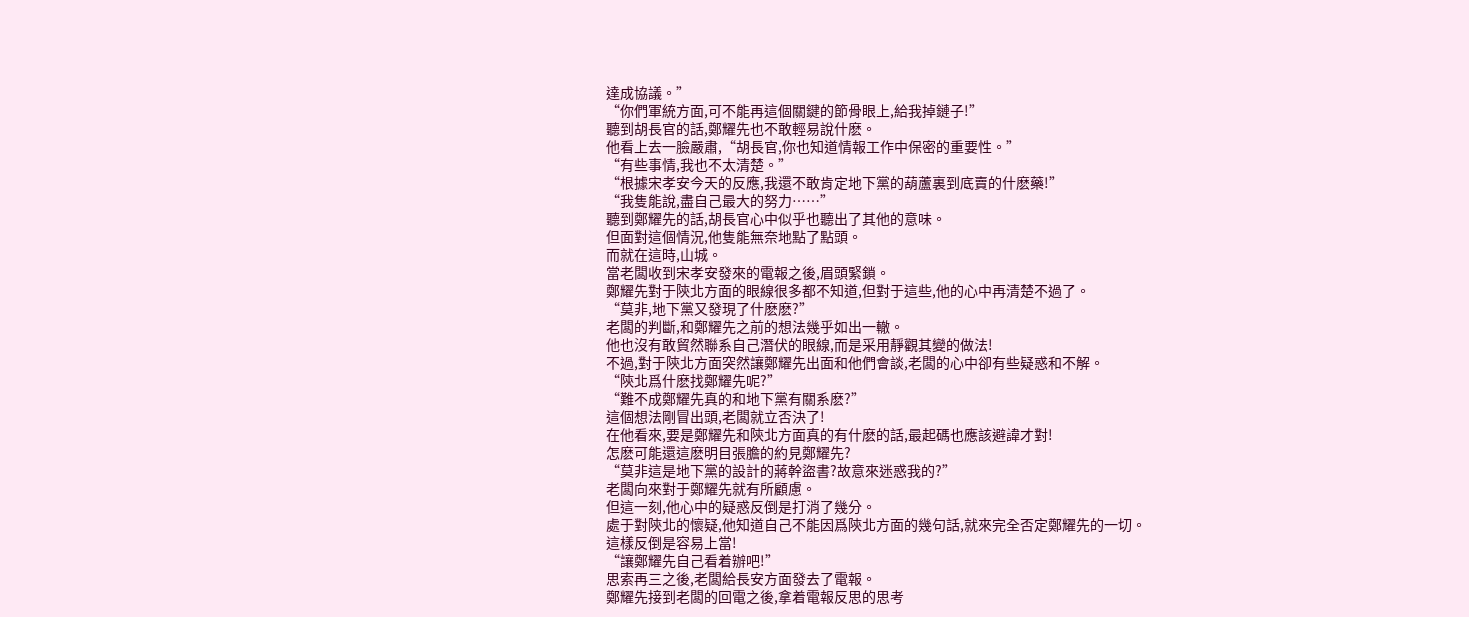達成協議。”
“你們軍統方面,可不能再這個關鍵的節骨眼上,給我掉鏈子!”
聽到胡長官的話,鄭耀先也不敢輕易說什麽。
他看上去一臉嚴肅,“胡長官,你也知道情報工作中保密的重要性。”
“有些事情,我也不太清楚。”
“根據宋孝安今天的反應,我還不敢肯定地下黨的葫蘆裏到底賣的什麽藥!”
“我隻能說,盡自己最大的努力……”
聽到鄭耀先的話,胡長官心中似乎也聽出了其他的意味。
但面對這個情況,他隻能無奈地點了點頭。
而就在這時,山城。
當老闆收到宋孝安發來的電報之後,眉頭緊鎖。
鄭耀先對于陝北方面的眼線很多都不知道,但對于這些,他的心中再清楚不過了。
“莫非,地下黨又發現了什麽麽?”
老闆的判斷,和鄭耀先之前的想法幾乎如出一轍。
他也沒有敢貿然聯系自己潛伏的眼線,而是采用靜觀其變的做法!
不過,對于陝北方面突然讓鄭耀先出面和他們會談,老闆的心中卻有些疑惑和不解。
“陝北爲什麽找鄭耀先呢?”
“難不成鄭耀先真的和地下黨有關系麽?”
這個想法剛冒出頭,老闆就立否決了!
在他看來,要是鄭耀先和陝北方面真的有什麽的話,最起碼也應該避諱才對!
怎麽可能還這麽明目張膽的約見鄭耀先?
“莫非這是地下黨的設計的蔣幹盜書?故意來迷惑我的?”
老闆向來對于鄭耀先就有所顧慮。
但這一刻,他心中的疑惑反倒是打消了幾分。
處于對陝北的懷疑,他知道自己不能因爲陝北方面的幾句話,就來完全否定鄭耀先的一切。
這樣反倒是容易上當!
“讓鄭耀先自己看着辦吧!”
思索再三之後,老闆給長安方面發去了電報。
鄭耀先接到老闆的回電之後,拿着電報反思的思考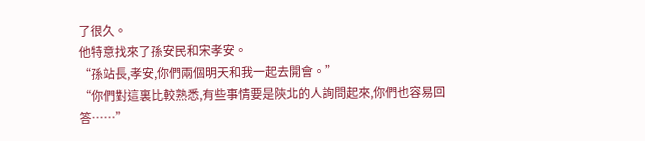了很久。
他特意找來了孫安民和宋孝安。
“孫站長,孝安,你們兩個明天和我一起去開會。”
“你們對這裏比較熟悉,有些事情要是陝北的人詢問起來,你們也容易回答……”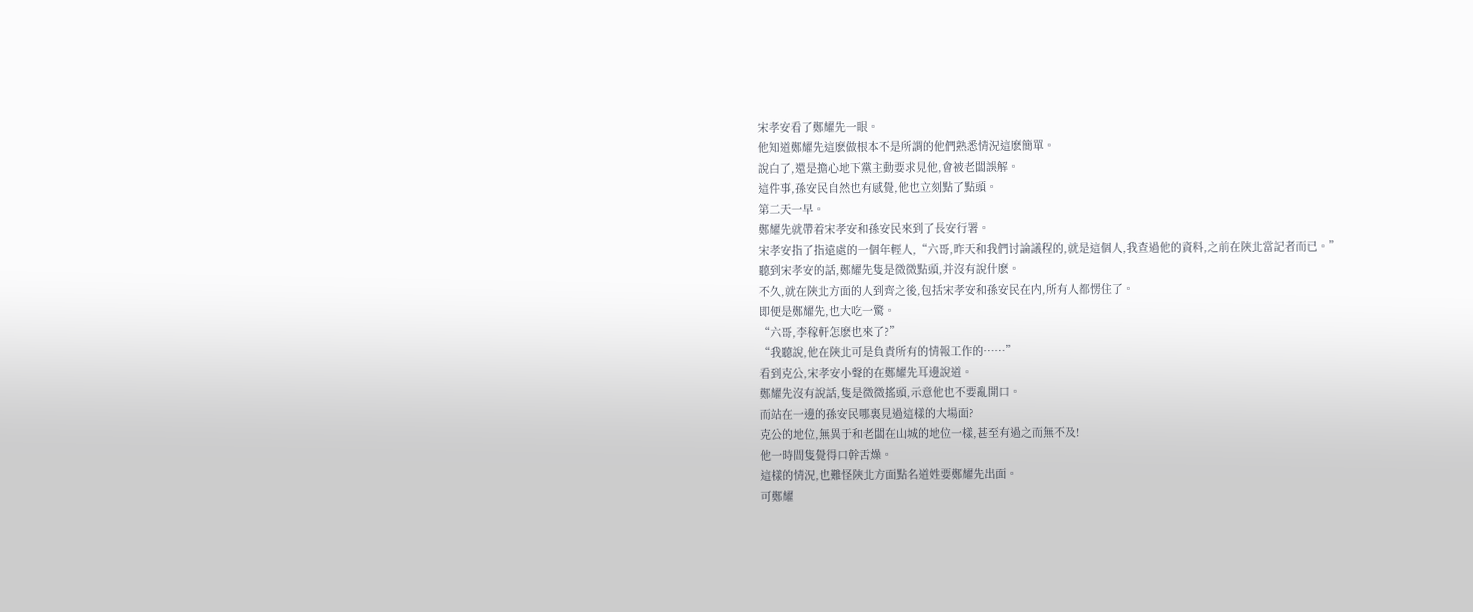宋孝安看了鄭耀先一眼。
他知道鄭耀先這麽做根本不是所謂的他們熟悉情況這麽簡單。
說白了,還是擔心地下黨主動要求見他,會被老闆誤解。
這件事,孫安民自然也有感覺,他也立刻點了點頭。
第二天一早。
鄭耀先就帶着宋孝安和孫安民來到了長安行署。
宋孝安指了指遠處的一個年輕人,“六哥,昨天和我們讨論議程的,就是這個人,我查過他的資料,之前在陝北當記者而已。”
聽到宋孝安的話,鄭耀先隻是微微點頭,并沒有說什麽。
不久,就在陝北方面的人到齊之後,包括宋孝安和孫安民在内,所有人都愣住了。
即便是鄭耀先,也大吃一驚。
“六哥,李稼軒怎麽也來了?”
“我聽說,他在陝北可是負責所有的情報工作的……”
看到克公,宋孝安小聲的在鄭耀先耳邊說道。
鄭耀先沒有說話,隻是微微搖頭,示意他也不要亂開口。
而站在一邊的孫安民哪裏見過這樣的大場面?
克公的地位,無異于和老闆在山城的地位一樣,甚至有過之而無不及!
他一時間隻覺得口幹舌燥。
這樣的情況,也難怪陝北方面點名道姓要鄭耀先出面。
可鄭耀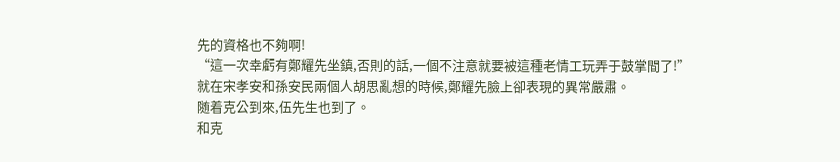先的資格也不夠啊!
“這一次幸虧有鄭耀先坐鎮,否則的話,一個不注意就要被這種老情工玩弄于鼓掌間了!”
就在宋孝安和孫安民兩個人胡思亂想的時候,鄭耀先臉上卻表現的異常嚴肅。
随着克公到來,伍先生也到了。
和克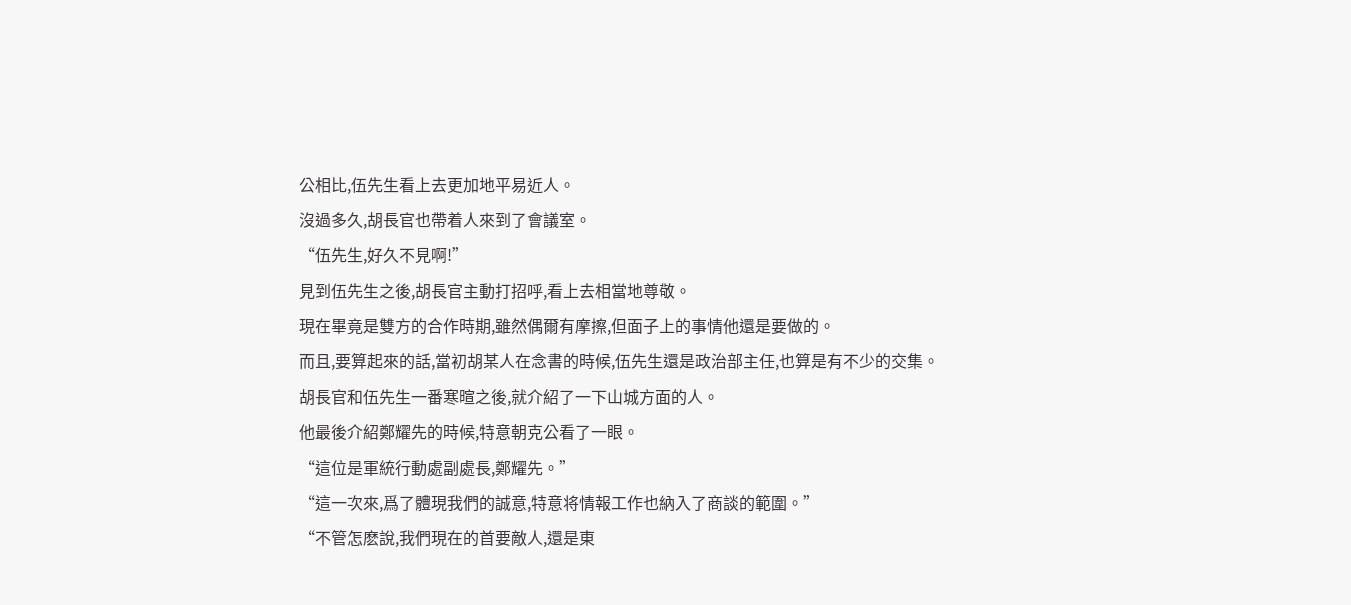公相比,伍先生看上去更加地平易近人。
沒過多久,胡長官也帶着人來到了會議室。
“伍先生,好久不見啊!”
見到伍先生之後,胡長官主動打招呼,看上去相當地尊敬。
現在畢竟是雙方的合作時期,雖然偶爾有摩擦,但面子上的事情他還是要做的。
而且,要算起來的話,當初胡某人在念書的時候,伍先生還是政治部主任,也算是有不少的交集。
胡長官和伍先生一番寒暄之後,就介紹了一下山城方面的人。
他最後介紹鄭耀先的時候,特意朝克公看了一眼。
“這位是軍統行動處副處長,鄭耀先。”
“這一次來,爲了體現我們的誠意,特意将情報工作也納入了商談的範圍。”
“不管怎麽說,我們現在的首要敵人,還是東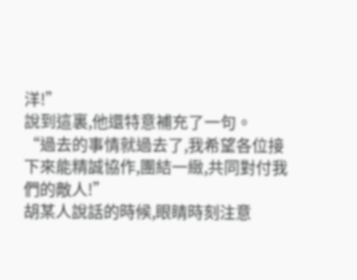洋!”
說到這裏,他還特意補充了一句。
“過去的事情就過去了,我希望各位接下來能精誠協作,團結一緻,共同對付我們的敵人!”
胡某人說話的時候,眼睛時刻注意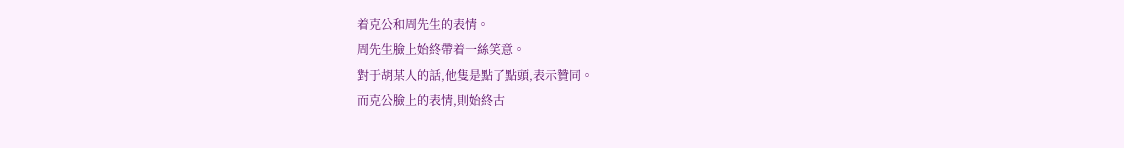着克公和周先生的表情。
周先生臉上始終帶着一絲笑意。
對于胡某人的話,他隻是點了點頭,表示贊同。
而克公臉上的表情,則始終古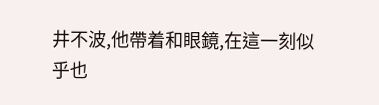井不波,他帶着和眼鏡,在這一刻似乎也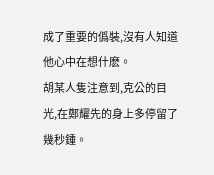成了重要的僞裝,沒有人知道他心中在想什麽。
胡某人隻注意到,克公的目光,在鄭耀先的身上多停留了幾秒鍾。